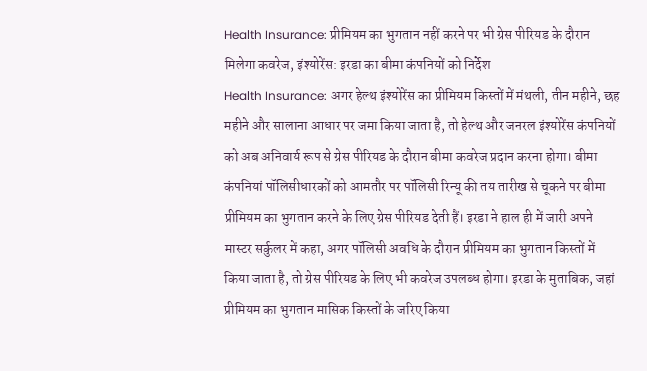Health Insurance: प्रीमियम का भुगतान नहीं करने पर भी ग्रेस पीरियड के दौरान मिलेगा कवरेज, इंश्योरेंस: इरडा का बीमा कंपनियों को निर्देश
Health Insurance: अगर हेल्थ इंश्योरेंस का प्रीमियम किस्तों में मंथली, तीन महीने, छह महीने और सालाना आधार पर जमा किया जाता है, तो हेल्थ और जनरल इंश्योरेंस कंपनियों को अब अनिवार्य रूप से ग्रेस पीरियड के दौरान बीमा कवरेज प्रदान करना होगा। बीमा कंपनियां पॉलिसीधारकों को आमतौर पर पॉलिसी रिन्यू की तय तारीख से चूकने पर बीमा प्रीमियम का भुगतान करने के लिए ग्रेस पीरियड देती हैं। इरडा ने हाल ही में जारी अपने मास्टर सर्कुलर में कहा, अगर पॉलिसी अवधि के दौरान प्रीमियम का भुगतान किस्तों में किया जाता है, तो ग्रेस पीरियड के लिए भी कवरेज उपलब्ध होगा। इरडा के मुताबिक, जहां प्रीमियम का भुगतान मासिक किस्तों के जरिए किया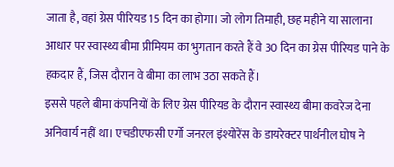जाता है, वहां ग्रेस पीरियड 15 दिन का होगा। जो लोग तिमाही, छह महीने या सालाना आधार पर स्वास्थ्य बीमा प्रीमियम का भुगतान करते हैं वे 30 दिन का ग्रेस पीरियड पाने के हकदार हैं, जिस दौरान वे बीमा का लाभ उठा सकते हैं।
इससे पहले बीमा कंपनियों के लिए ग्रेस पीरियड के दौरान स्वास्थ्य बीमा कवरेज देना अनिवार्य नहीं था। एचडीएफसी एर्गो जनरल इंश्योरेंस के डायरेक्टर पार्थनील घोष ने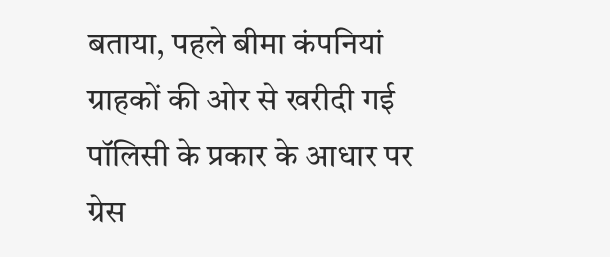बताया, पहले बीमा कंपनियां ग्राहकों की ओर से खरीदी गई पॉलिसी के प्रकार के आधार पर ग्रेस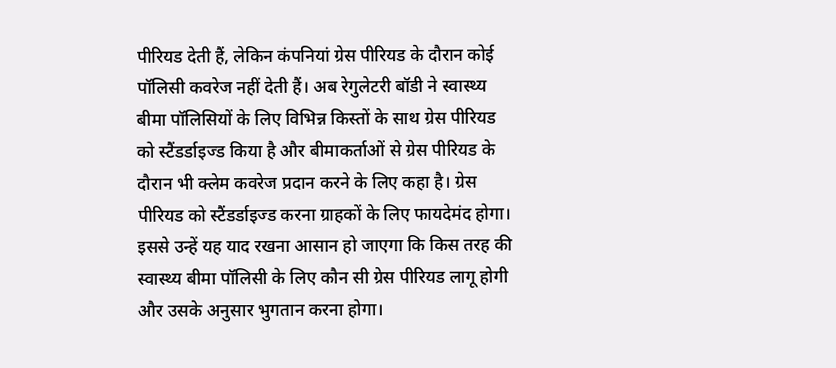पीरियड देती हैं, लेकिन कंपनियां ग्रेस पीरियड के दौरान कोई पॉलिसी कवरेज नहीं देती हैं। अब रेगुलेटरी बॉडी ने स्वास्थ्य बीमा पॉलिसियों के लिए विभिन्न किस्तों के साथ ग्रेस पीरियड को स्टैंडर्डाइज्ड किया है और बीमाकर्ताओं से ग्रेस पीरियड के दौरान भी क्लेम कवरेज प्रदान करने के लिए कहा है। ग्रेस पीरियड को स्टैंडर्डाइज्ड करना ग्राहकों के लिए फायदेमंद होगा। इससे उन्हें यह याद रखना आसान हो जाएगा कि किस तरह की स्वास्थ्य बीमा पॉलिसी के लिए कौन सी ग्रेस पीरियड लागू होगी और उसके अनुसार भुगतान करना होगा।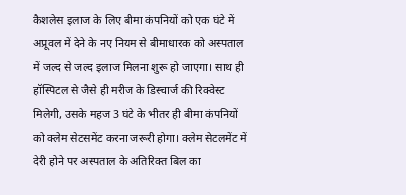कैशलेस इलाज के लिए बीमा कंपनियों को एक घंटे में अप्रूवल में देने के नए नियम से बीमाधारक को अस्पताल में जल्द से जल्द इलाज मिलना शुरू हो जाएगा। साथ ही हॉस्पिटल से जैसे ही मरीज के डिस्चार्ज की रिक्वेस्ट मिलेगी, उसके महज 3 घंटे के भीतर ही बीमा कंपनियों को क्लेम सेटसमेंट करना जरूरी होगा। क्लेम सेटलमेंट में देरी होने पर अस्पताल के अतिरिक्त बिल का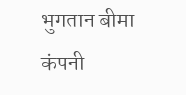भुगतान बीमा कंपनी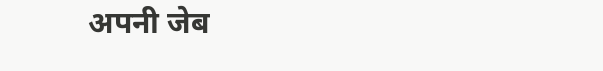अपनी जेब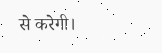से करेगी।